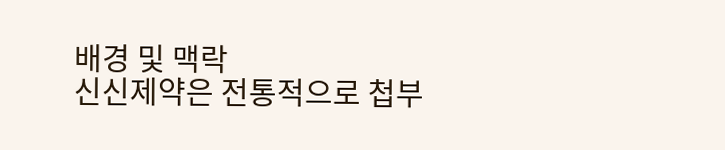배경 및 맥락
신신제약은 전통적으로 첩부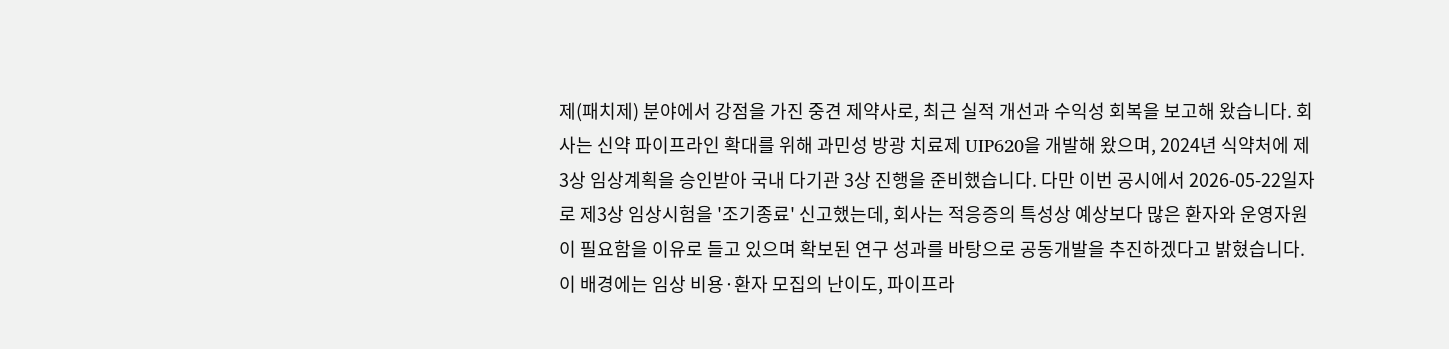제(패치제) 분야에서 강점을 가진 중견 제약사로, 최근 실적 개선과 수익성 회복을 보고해 왔습니다. 회사는 신약 파이프라인 확대를 위해 과민성 방광 치료제 UIP620을 개발해 왔으며, 2024년 식약처에 제3상 임상계획을 승인받아 국내 다기관 3상 진행을 준비했습니다. 다만 이번 공시에서 2026-05-22일자로 제3상 임상시험을 '조기종료' 신고했는데, 회사는 적응증의 특성상 예상보다 많은 환자와 운영자원이 필요함을 이유로 들고 있으며 확보된 연구 성과를 바탕으로 공동개발을 추진하겠다고 밝혔습니다. 이 배경에는 임상 비용·환자 모집의 난이도, 파이프라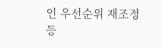인 우선순위 재조정 등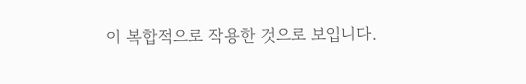이 복합적으로 작용한 것으로 보입니다.